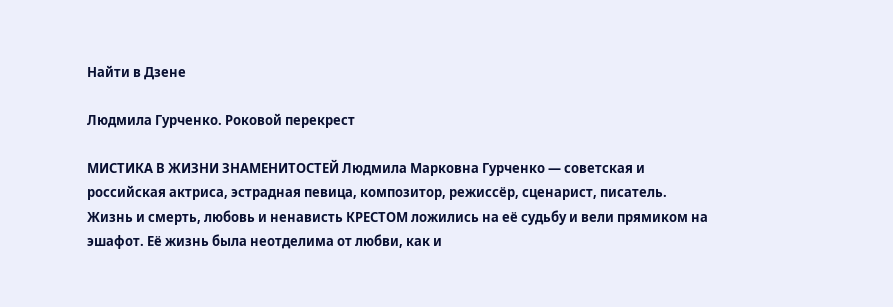Найти в Дзене

Людмила Гурченко. Роковой перекрест

МИСТИКА В ЖИЗНИ ЗНАМЕНИТОСТЕЙ Людмила Марковна Гурченко — советская и российская актриса, эстрадная певица, композитор, режиссёр, сценарист, писатель.
Жизнь и смерть, любовь и ненависть КРЕСТОМ ложились на её судьбу и вели прямиком на эшафот. Её жизнь была неотделима от любви, как и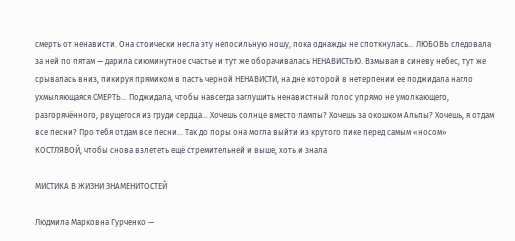смерть от ненависти. Она стоически несла эту непосильную ношу, пока однажды не споткнулась... ЛЮБОВЬ следовала за ней по пятам — дарила сиюминутное счастье и тут же оборачивалась НЕНАВИСТЬЮ. Взмывая в синеву небес, тут же срывалась вниз, пикируя прямиком в пасть черной НЕНАВИСТИ, на дне которой в нетерпении ее поджидала нагло ухмыляющаяся СМЕРТЬ... Поджидала, чтобы навсегда заглушить ненавистный голос упрямо не умолкающего, разгорячённого, рвущегося из груди сердца... Хочешь солнце вместо лампы? Хочешь за окошком Альпы? Хочешь, я отдам все песни? Про тебя отдам все песни... Так до поры она могла выйти из крутого пике перед самым «носом» КОСТЛЯВОЙ, чтобы снова взлететь ещё стремительней и выше, хоть и знала

МИСТИКА В ЖИЗНИ ЗНАМЕНИТОСТЕЙ

Людмила Марковна Гурченко —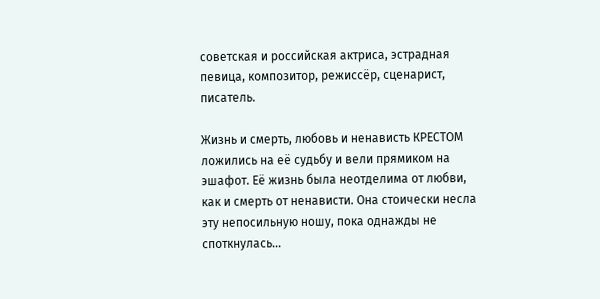советская и российская актриса, эстрадная певица, композитор, режиссёр, сценарист, писатель.

Жизнь и смерть, любовь и ненависть КРЕСТОМ ложились на её судьбу и вели прямиком на эшафот. Её жизнь была неотделима от любви, как и смерть от ненависти. Она стоически несла эту непосильную ношу, пока однажды не споткнулась...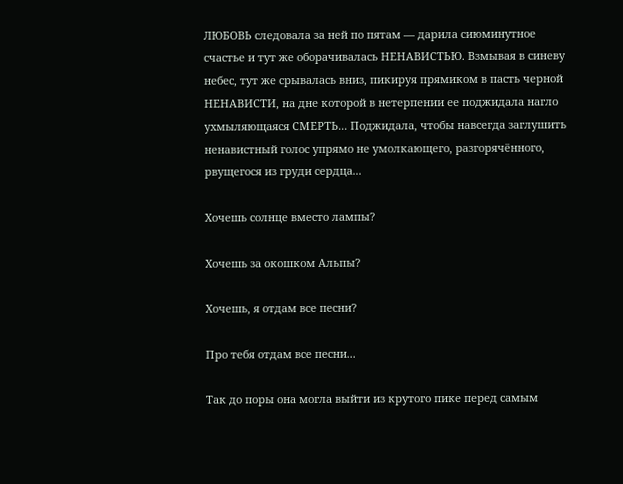ЛЮБОВЬ следовала за ней по пятам — дарила сиюминутное счастье и тут же оборачивалась НЕНАВИСТЬЮ. Взмывая в синеву небес, тут же срывалась вниз, пикируя прямиком в пасть черной НЕНАВИСТИ, на дне которой в нетерпении ее поджидала нагло ухмыляющаяся СМЕРТЬ... Поджидала, чтобы навсегда заглушить ненавистный голос упрямо не умолкающего, разгорячённого, рвущегося из груди сердца...

Хочешь солнце вместо лампы?

Хочешь за окошком Альпы?

Хочешь, я отдам все песни?

Про тебя отдам все песни...

Так до поры она могла выйти из крутого пике перед самым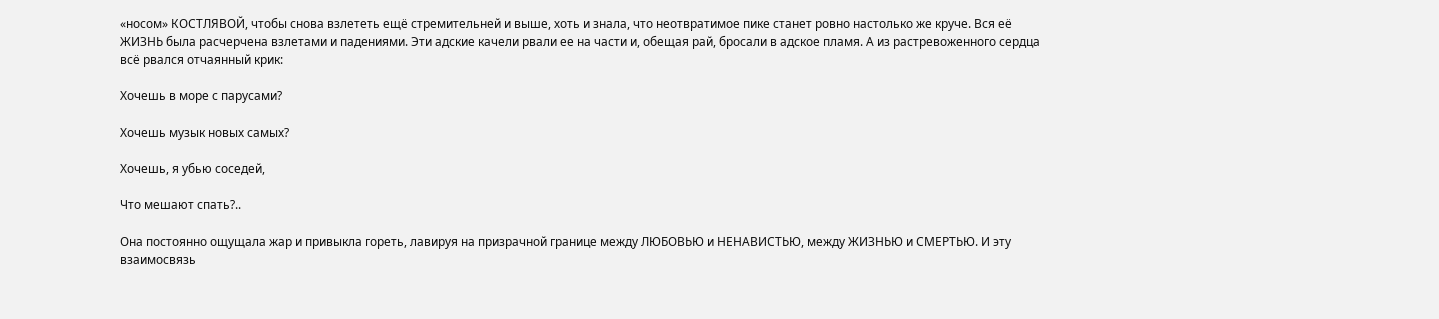«носом» КОСТЛЯВОЙ, чтобы снова взлететь ещё стремительней и выше, хоть и знала, что неотвратимое пике станет ровно настолько же круче. Вся её ЖИЗНЬ была расчерчена взлетами и падениями. Эти адские качели рвали ее на части и, обещая рай, бросали в адское пламя. А из растревоженного сердца всё рвался отчаянный крик:

Хочешь в море с парусами?

Хочешь музык новых самых?

Хочешь, я убью соседей,

Что мешают спать?..

Она постоянно ощущала жар и привыкла гореть, лавируя на призрачной границе между ЛЮБОВЬЮ и НЕНАВИСТЬЮ, между ЖИЗНЬЮ и СМЕРТЬЮ. И эту взаимосвязь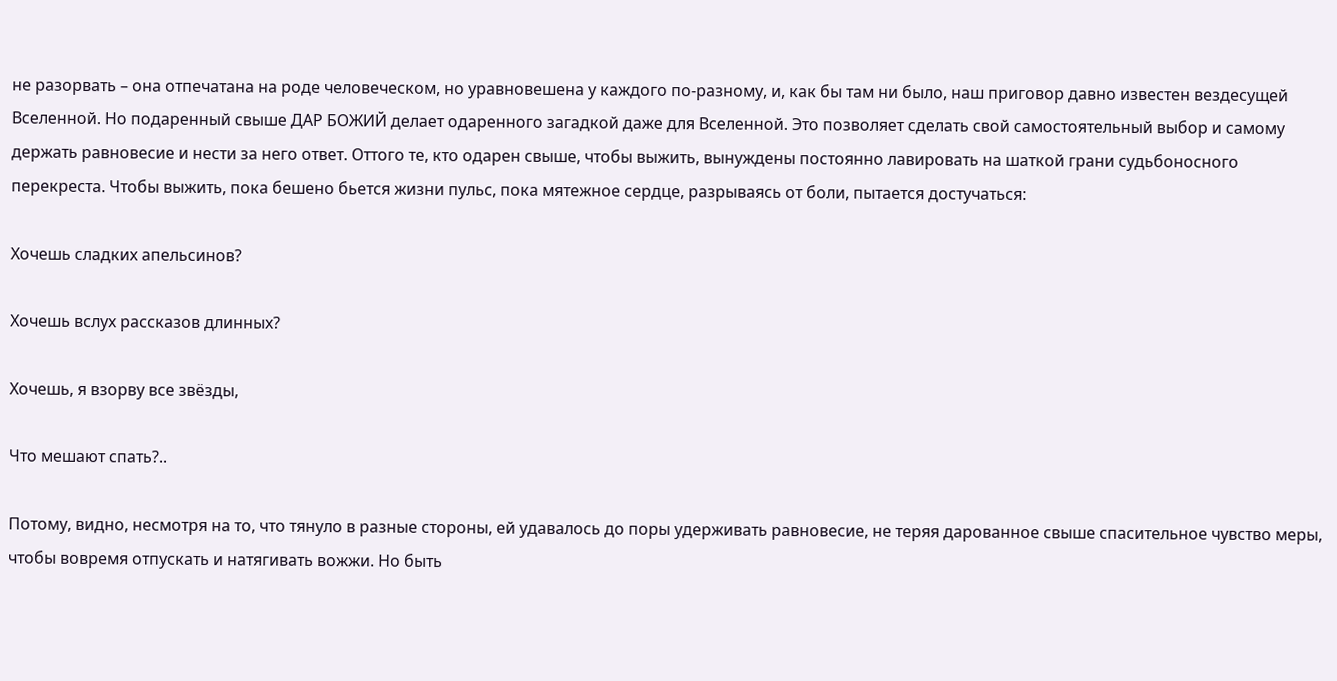не разорвать – она отпечатана на роде человеческом, но уравновешена у каждого по-разному, и, как бы там ни было, наш приговор давно известен вездесущей Вселенной. Но подаренный свыше ДАР БОЖИЙ делает одаренного загадкой даже для Вселенной. Это позволяет сделать свой самостоятельный выбор и самому держать равновесие и нести за него ответ. Оттого те, кто одарен свыше, чтобы выжить, вынуждены постоянно лавировать на шаткой грани судьбоносного перекреста. Чтобы выжить, пока бешено бьется жизни пульс, пока мятежное сердце, разрываясь от боли, пытается достучаться:

Хочешь сладких апельсинов?

Хочешь вслух рассказов длинных?

Хочешь, я взорву все звёзды,

Что мешают спать?..

Потому, видно, несмотря на то, что тянуло в разные стороны, ей удавалось до поры удерживать равновесие, не теряя дарованное свыше спасительное чувство меры, чтобы вовремя отпускать и натягивать вожжи. Но быть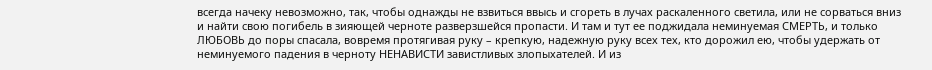всегда начеку невозможно, так, чтобы однажды не взвиться ввысь и сгореть в лучах раскаленного светила, или не сорваться вниз и найти свою погибель в зияющей черноте разверзшейся пропасти. И там и тут ее поджидала неминуемая СМЕРТЬ, и только ЛЮБОВЬ до поры спасала, вовремя протягивая руку – крепкую, надежную руку всех тех, кто дорожил ею, чтобы удержать от неминуемого падения в черноту НЕНАВИСТИ завистливых злопыхателей. И из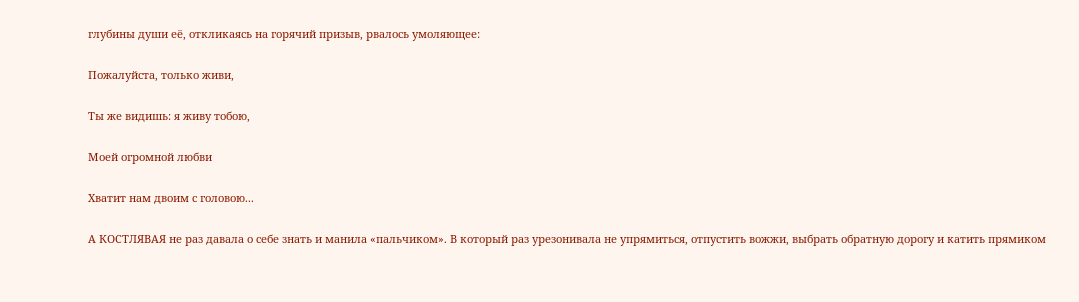глубины души её, откликаясь на горячий призыв, рвалось умоляющее:

Пожалуйста, только живи,

Ты же видишь: я живу тобою,

Моей огромной любви

Хватит нам двоим с головою...

А КОСТЛЯВАЯ не раз давала о себе знать и манила «пальчиком». В который раз урезонивала не упрямиться, отпустить вожжи, выбрать обратную дорогу и катить прямиком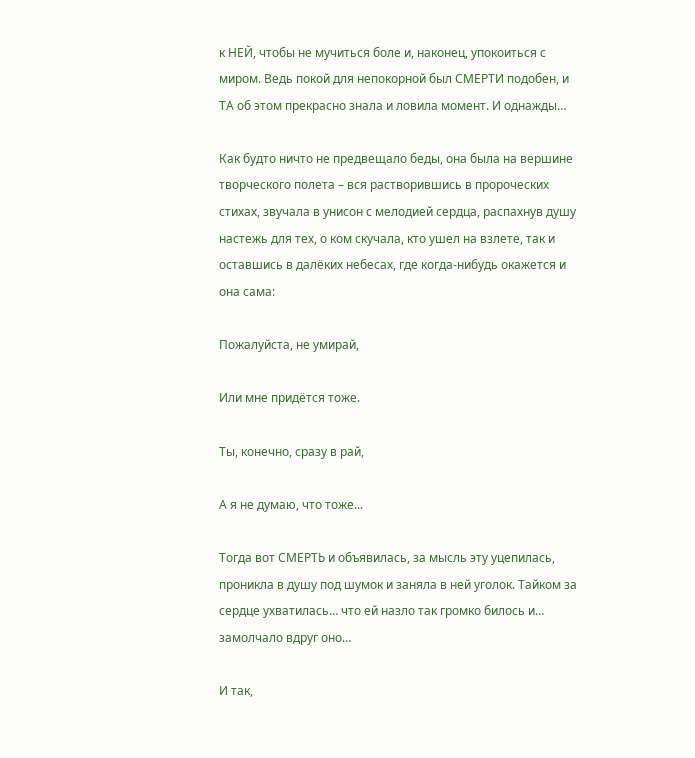к НЕЙ, чтобы не мучиться боле и, наконец, упокоиться с миром. Ведь покой для непокорной был СМЕРТИ подобен, и ТА об этом прекрасно знала и ловила момент. И однажды…

Как будто ничто не предвещало беды, она была на вершине творческого полета – вся растворившись в пророческих стихах, звучала в унисон с мелодией сердца, распахнув душу настежь для тех, о ком скучала, кто ушел на взлете, так и оставшись в далёких небесах, где когда-нибудь окажется и она сама:

Пожалуйста, не умирай,

Или мне придётся тоже.

Ты, конечно, сразу в рай,

А я не думаю, что тоже...

Тогда вот СМЕРТЬ и объявилась, за мысль эту уцепилась, проникла в душу под шумок и заняла в ней уголок. Тайком за сердце ухватилась… что ей назло так громко билось и… замолчало вдруг оно…

И так,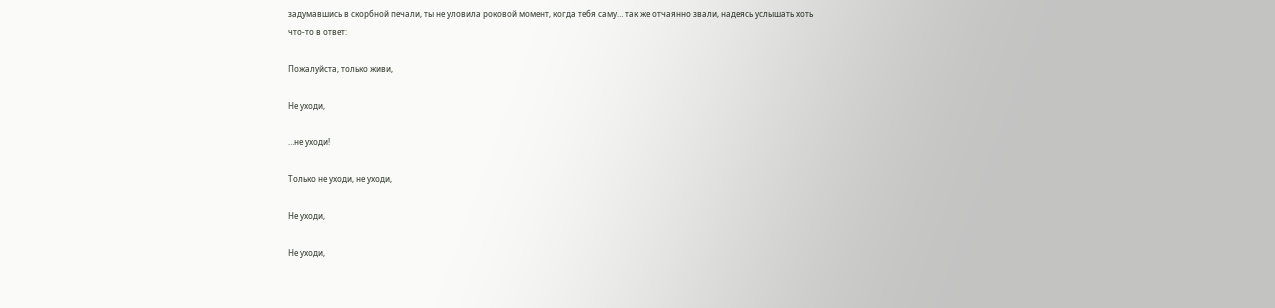задумавшись в скорбной печали, ты не уловила роковой момент, когда тебя саму… так же отчаянно звали, надеясь услышать хоть что-то в ответ:

Пожалуйста, только живи,

Не уходи,

…не уходи!

Только не уходи, не уходи,

Не уходи,

Не уходи,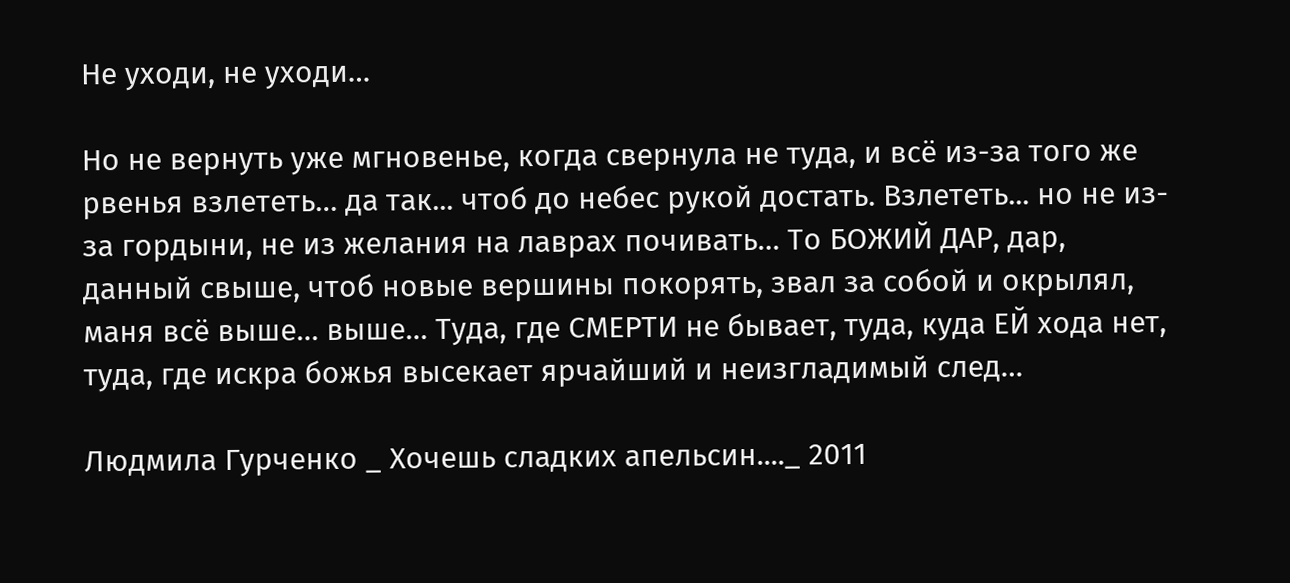Не уходи, не уходи…

Но не вернуть уже мгновенье, когда свернула не туда, и всё из-за того же рвенья взлететь… да так... чтоб до небес рукой достать. Взлететь... но не из-за гордыни, не из желания на лаврах почивать… То БОЖИЙ ДАР, дар, данный свыше, чтоб новые вершины покорять, звал за собой и окрылял, маня всё выше… выше… Туда, где СМЕРТИ не бывает, туда, куда ЕЙ хода нет, туда, где искра божья высекает ярчайший и неизгладимый след…

Людмила Гурченко _ Хочешь сладких апельсин...._ 2011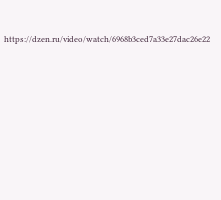https://dzen.ru/video/watch/6968b3ced7a33e27dac26e22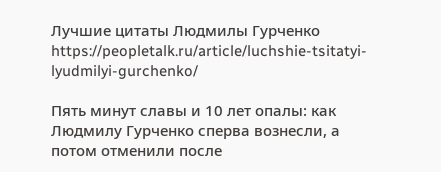Лучшие цитаты Людмилы Гурченко https://peopletalk.ru/article/luchshie-tsitatyi-lyudmilyi-gurchenko/

Пять минут славы и 10 лет опалы: как Людмилу Гурченко сперва вознесли, а потом отменили после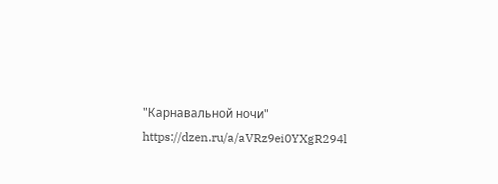"Карнавальной ночи"
https://dzen.ru/a/aVRz9ei0YXgR294l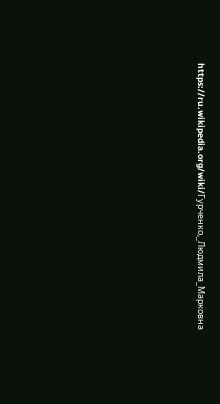https://ru.wikipedia.org/wiki/Гурченко,_Людмила_Марковна